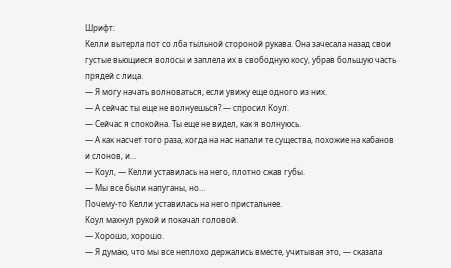Шрифт:
Келли вытерла пот со лба тыльной стороной рукава. Она зачесала назад свои густые вьющиеся волосы и заплела их в свободную косу, убрав большую часть прядей с лица.
— Я могу начать волноваться, если увижу еще одного из них.
— А сейчас ты еще не волнуешься? — спросил Коул.
— Сейчас я спокойна. Ты еще не видел, как я волнуюсь.
— А как насчет того раза, когда на нас напали те существа, похожие на кабанов и слонов, и…
— Коул, — Келли уставилась на него, плотно сжав губы.
— Мы все были напуганы, но…
Почему-то Келли уставилась на него пристальнее.
Коул махнул рукой и покачал головой.
— Хорошо, хорошо.
— Я думаю, что мы все неплохо держались вместе, учитывая это, — сказала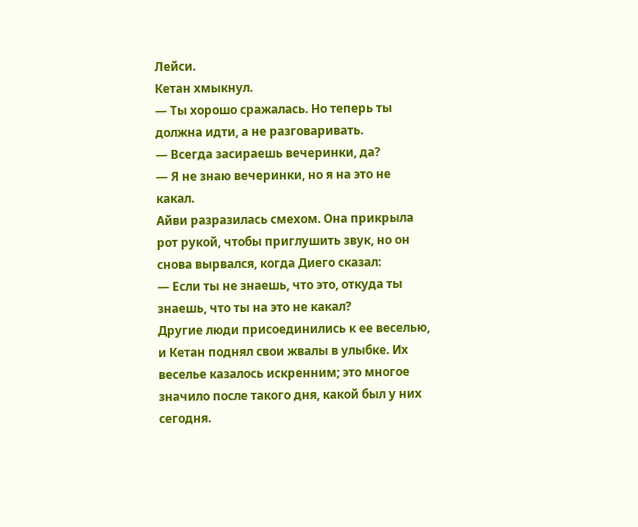Лейси.
Кетан хмыкнул.
— Ты хорошо сражалась. Но теперь ты должна идти, а не разговаривать.
— Всегда засираешь вечеринки, да?
— Я не знаю вечеринки, но я на это не какал.
Айви разразилась смехом. Она прикрыла рот рукой, чтобы приглушить звук, но он снова вырвался, когда Диего сказал:
— Если ты не знаешь, что это, откуда ты знаешь, что ты на это не какал?
Другие люди присоединились к ее веселью, и Кетан поднял свои жвалы в улыбке. Их веселье казалось искренним; это многое значило после такого дня, какой был у них сегодня.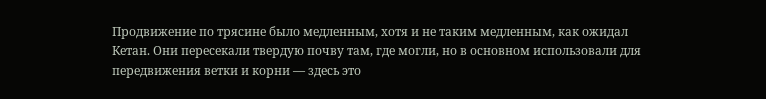Продвижение по трясине было медленным, хотя и не таким медленным, как ожидал Кетан. Они пересекали твердую почву там, где могли, но в основном использовали для передвижения ветки и корни — здесь это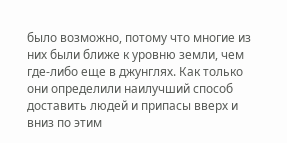было возможно, потому что многие из них были ближе к уровню земли, чем где-либо еще в джунглях. Как только они определили наилучший способ доставить людей и припасы вверх и вниз по этим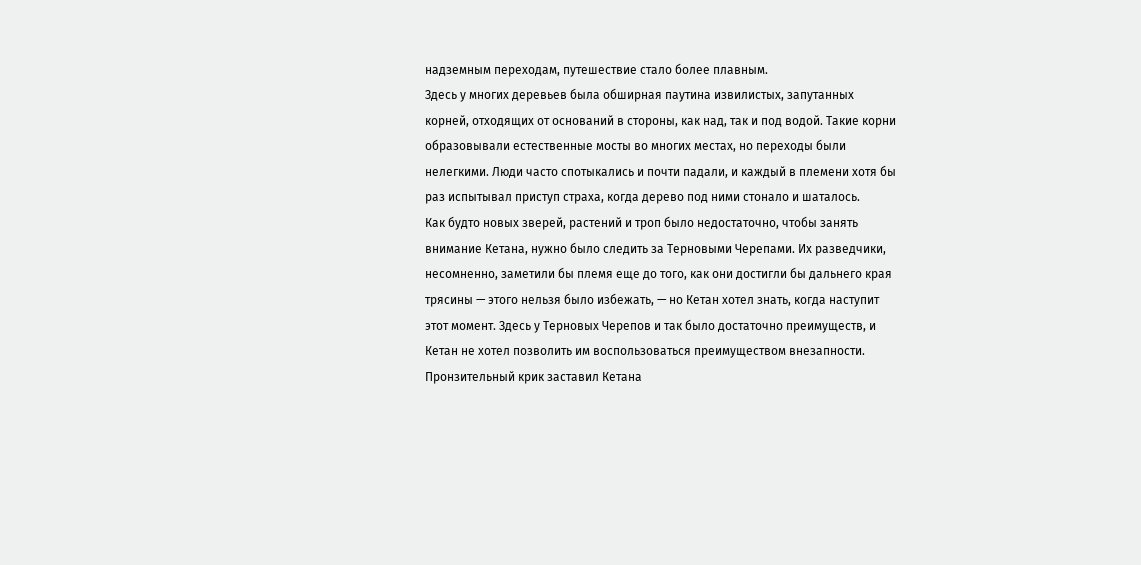надземным переходам, путешествие стало более плавным.
Здесь у многих деревьев была обширная паутина извилистых, запутанных корней, отходящих от оснований в стороны, как над, так и под водой. Такие корни образовывали естественные мосты во многих местах, но переходы были нелегкими. Люди часто спотыкались и почти падали, и каждый в племени хотя бы раз испытывал приступ страха, когда дерево под ними стонало и шаталось.
Как будто новых зверей, растений и троп было недостаточно, чтобы занять внимание Кетана, нужно было следить за Терновыми Черепами. Их разведчики, несомненно, заметили бы племя еще до того, как они достигли бы дальнего края трясины — этого нельзя было избежать, — но Кетан хотел знать, когда наступит этот момент. Здесь у Терновых Черепов и так было достаточно преимуществ, и Кетан не хотел позволить им воспользоваться преимуществом внезапности.
Пронзительный крик заставил Кетана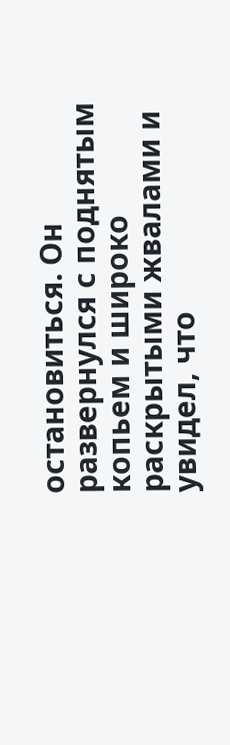остановиться. Он развернулся с поднятым копьем и широко раскрытыми жвалами и увидел, что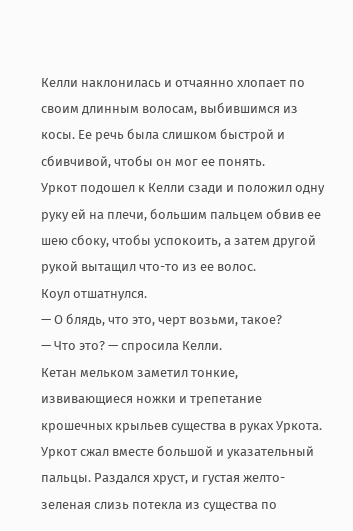Келли наклонилась и отчаянно хлопает по своим длинным волосам, выбившимся из косы. Ее речь была слишком быстрой и сбивчивой, чтобы он мог ее понять.
Уркот подошел к Келли сзади и положил одну руку ей на плечи, большим пальцем обвив ее шею сбоку, чтобы успокоить, а затем другой рукой вытащил что-то из ее волос.
Коул отшатнулся.
— О блядь, что это, черт возьми, такое?
— Что это? — спросила Келли.
Кетан мельком заметил тонкие, извивающиеся ножки и трепетание крошечных крыльев существа в руках Уркота. Уркот сжал вместе большой и указательный пальцы. Раздался хруст, и густая желто-зеленая слизь потекла из существа по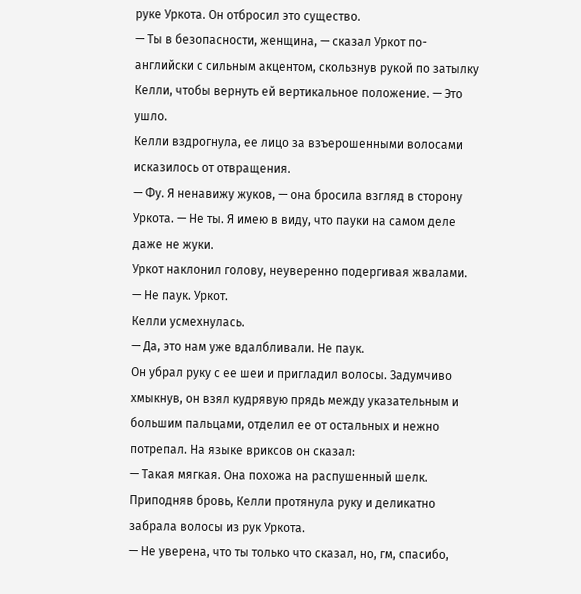руке Уркота. Он отбросил это существо.
— Ты в безопасности, женщина, — сказал Уркот по-английски с сильным акцентом, скользнув рукой по затылку Келли, чтобы вернуть ей вертикальное положение. — Это ушло.
Келли вздрогнула, ее лицо за взъерошенными волосами исказилось от отвращения.
— Фу. Я ненавижу жуков, — она бросила взгляд в сторону Уркота. — Не ты. Я имею в виду, что пауки на самом деле даже не жуки.
Уркот наклонил голову, неуверенно подергивая жвалами.
— Не паук. Уркот.
Келли усмехнулась.
— Да, это нам уже вдалбливали. Не паук.
Он убрал руку с ее шеи и пригладил волосы. Задумчиво хмыкнув, он взял кудрявую прядь между указательным и большим пальцами, отделил ее от остальных и нежно потрепал. На языке вриксов он сказал:
— Такая мягкая. Она похожа на распушенный шелк.
Приподняв бровь, Келли протянула руку и деликатно забрала волосы из рук Уркота.
— Не уверена, что ты только что сказал, но, гм, спасибо,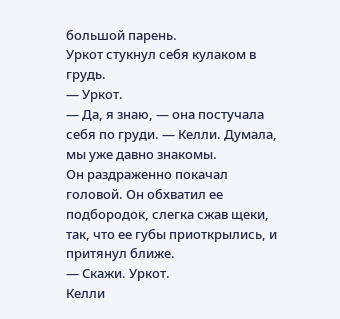большой парень.
Уркот стукнул себя кулаком в грудь.
— Уркот.
— Да, я знаю, — она постучала себя по груди. — Келли. Думала, мы уже давно знакомы.
Он раздраженно покачал головой. Он обхватил ее подбородок, слегка сжав щеки, так, что ее губы приоткрылись, и притянул ближе.
— Скажи. Уркот.
Келли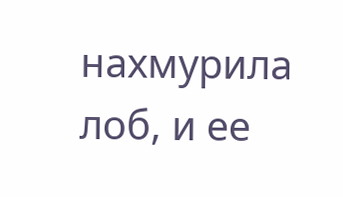нахмурила лоб, и ее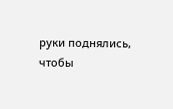руки поднялись, чтобы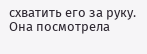схватить его за руку. Она посмотрела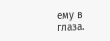ему в глаза.